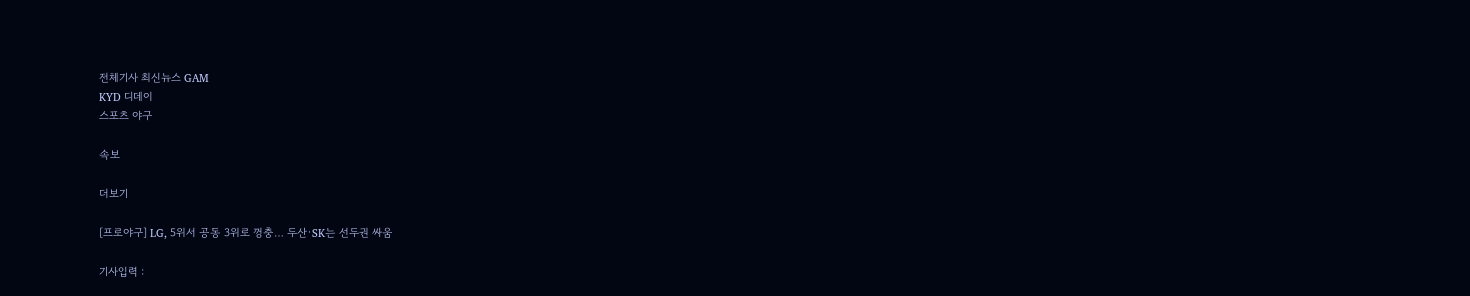전체기사 최신뉴스 GAM
KYD 디데이
스포츠 야구

속보

더보기

[프로야구] LG, 5위서 공동 3위로 껑충… 두산·SK는 선두권 싸움

기사입력 :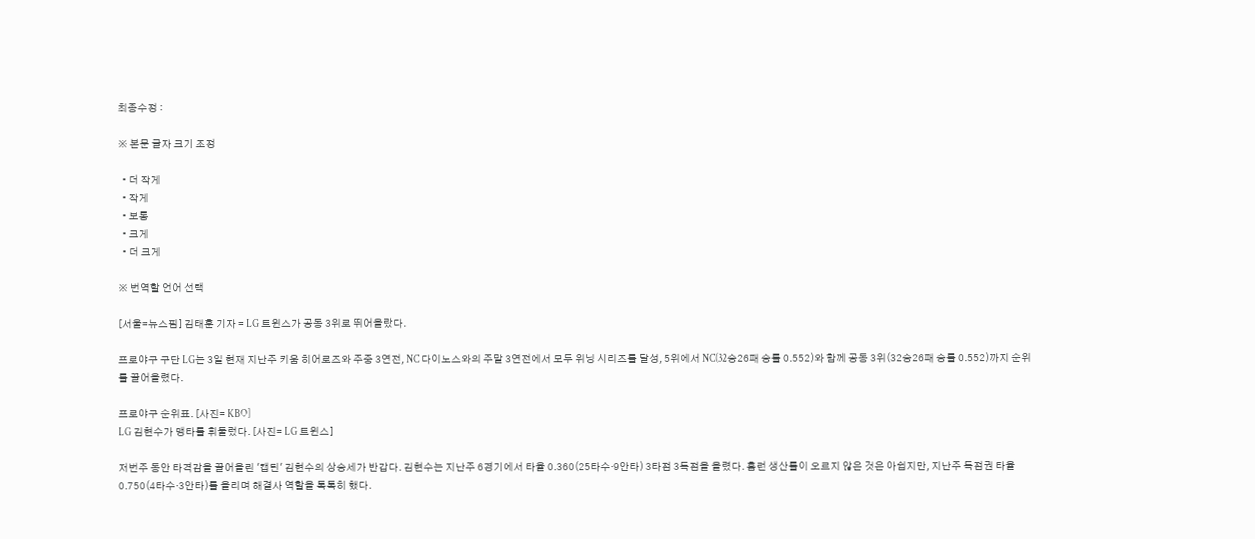최종수정 :

※ 본문 글자 크기 조정

  • 더 작게
  • 작게
  • 보통
  • 크게
  • 더 크게

※ 번역할 언어 선택

[서울=뉴스핌] 김태훈 기자 = LG 트윈스가 공동 3위로 뛰어올랐다.

프로야구 구단 LG는 3일 현재 지난주 키움 히어로즈와 주중 3연전, NC 다이노스와의 주말 3연전에서 모두 위닝 시리즈를 달성, 5위에서 NC(32승26패 승률 0.552)와 함께 공동 3위(32승26패 승률 0.552)까지 순위를 끌어올렸다.

프로야구 순위표. [사진= KBO]
LG 김현수가 맹타를 휘둘렀다. [사진= LG 트윈스]

저번주 동안 타격감을 끌어올린 '캡틴' 김현수의 상승세가 반갑다. 김현수는 지난주 6경기에서 타율 0.360(25타수·9안타) 3타점 3득점을 올렸다. 홈런 생산률이 오르지 않은 것은 아쉽지만, 지난주 득점권 타율 0.750(4타수·3안타)를 올리며 해결사 역할을 톡톡히 했다.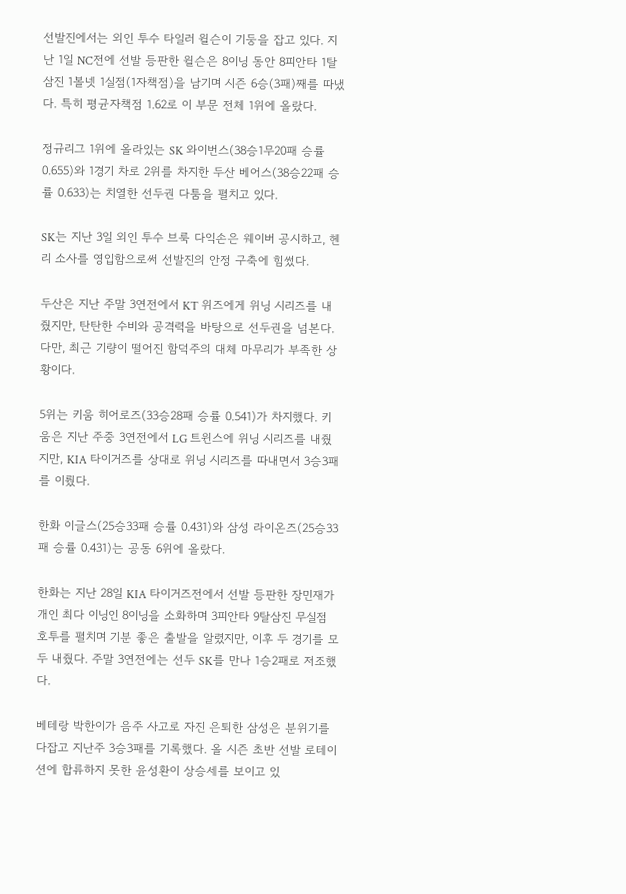선발진에서는 외인 투수 타일러 윌슨이 기둥을 잡고 있다. 지난 1일 NC전에 선발 등판한 윌슨은 8이닝 동안 8피안타 1탈삼진 1볼넷 1실점(1자책점)을 남기며 시즌 6승(3패)째를 따냈다. 특히 평균자책점 1.62로 이 부문 전체 1위에 올랐다.

정규리그 1위에 올라있는 SK 와이번스(38승1무20패 승률 0.655)와 1경기 차로 2위를 차지한 두산 베어스(38승22패 승률 0.633)는 치열한 선두권 다툼을 펼치고 있다.

SK는 지난 3일 외인 투수 브룩 다익손은 웨이버 공시하고, 헨리 소사를 영입함으로써 선발진의 안정 구축에 힘썼다.

두산은 지난 주말 3연전에서 KT 위즈에게 위닝 시리즈를 내줬지만, 탄탄한 수비와 공격력을 바탕으로 선두권을 넘본다. 다만, 최근 기량이 떨어진 함덕주의 대체 마무리가 부족한 상황이다.

5위는 키움 히어로즈(33승28패 승률 0.541)가 차지했다. 키움은 지난 주중 3연전에서 LG 트윈스에 위닝 시리즈를 내줬지만, KIA 타이거즈를 상대로 위닝 시리즈를 따내면서 3승3패를 이뤘다.

한화 이글스(25승33패 승률 0.431)와 삼성 라이온즈(25승33패 승률 0.431)는 공동 6위에 올랐다.

한화는 지난 28일 KIA 타이거즈전에서 선발 등판한 장민재가 개인 최다 이닝인 8이닝을 소화하며 3피안타 9탈삼진 무실점 호투를 펼치며 기분 좋은 출발을 알렸지만, 이후 두 경기를 모두 내줬다. 주말 3연전에는 선두 SK를 만나 1승2패로 저조했다.

베테랑 박한이가 음주 사고로 자진 은퇴한 삼성은 분위기를 다잡고 지난주 3승3패를 기록했다. 올 시즌 초반 선발 로테이션에 합류하지 못한 윤성환이 상승세를 보이고 있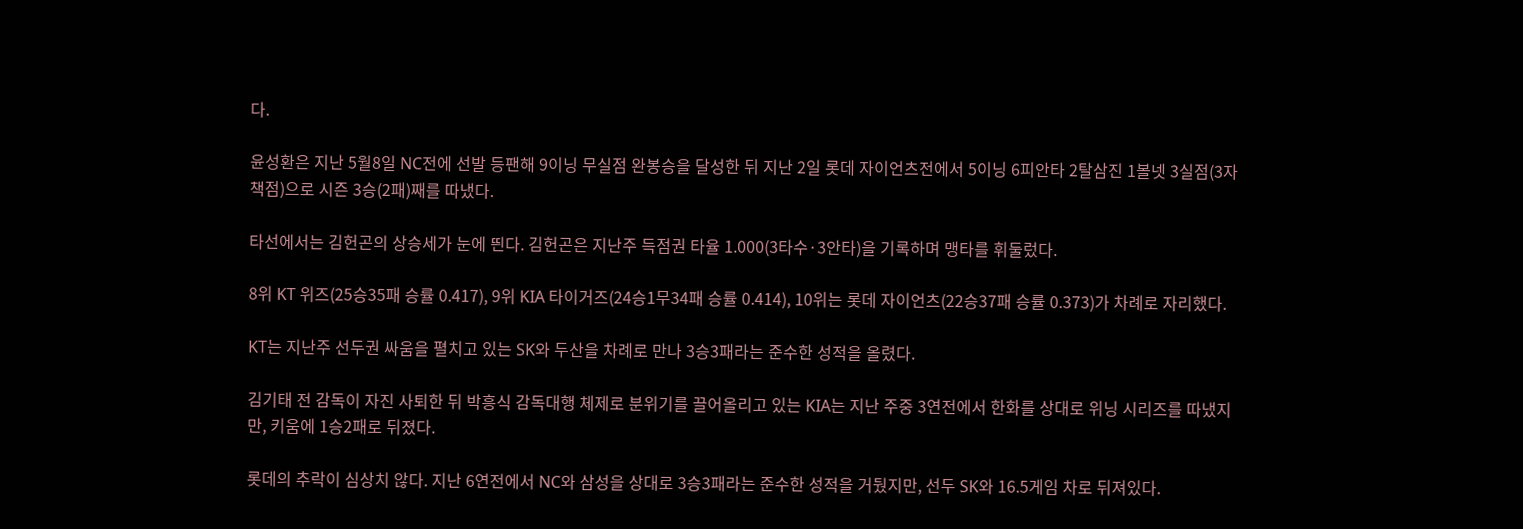다.

윤성환은 지난 5월8일 NC전에 선발 등팬해 9이닝 무실점 완봉승을 달성한 뒤 지난 2일 롯데 자이언츠전에서 5이닝 6피안타 2탈삼진 1볼넷 3실점(3자책점)으로 시즌 3승(2패)째를 따냈다.

타선에서는 김헌곤의 상승세가 눈에 띈다. 김헌곤은 지난주 득점권 타율 1.000(3타수·3안타)을 기록하며 맹타를 휘둘렀다.

8위 KT 위즈(25승35패 승률 0.417), 9위 KIA 타이거즈(24승1무34패 승률 0.414), 10위는 롯데 자이언츠(22승37패 승률 0.373)가 차례로 자리했다.

KT는 지난주 선두권 싸움을 펼치고 있는 SK와 두산을 차례로 만나 3승3패라는 준수한 성적을 올렸다.

김기태 전 감독이 자진 사퇴한 뒤 박흥식 감독대행 체제로 분위기를 끌어올리고 있는 KIA는 지난 주중 3연전에서 한화를 상대로 위닝 시리즈를 따냈지만, 키움에 1승2패로 뒤졌다.

롯데의 추락이 심상치 않다. 지난 6연전에서 NC와 삼성을 상대로 3승3패라는 준수한 성적을 거뒀지만, 선두 SK와 16.5게임 차로 뒤져있다.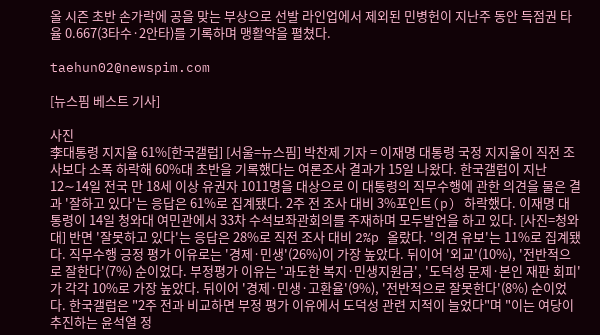올 시즌 초반 손가락에 공을 맞는 부상으로 선발 라인업에서 제외된 민병헌이 지난주 동안 득점권 타율 0.667(3타수·2안타)를 기록하며 맹활약을 펼쳤다.

taehun02@newspim.com

[뉴스핌 베스트 기사]

사진
李대통령 지지율 61%[한국갤럽] [서울=뉴스핌] 박찬제 기자 = 이재명 대통령 국정 지지율이 직전 조사보다 소폭 하락해 60%대 초반을 기록했다는 여론조사 결과가 15일 나왔다. 한국갤럽이 지난 12∼14일 전국 만 18세 이상 유권자 1011명을 대상으로 이 대통령의 직무수행에 관한 의견을 물은 결과 '잘하고 있다'는 응답은 61%로 집계됐다. 2주 전 조사 대비 3%포인트(p) 하락했다. 이재명 대통령이 14일 청와대 여민관에서 33차 수석보좌관회의를 주재하며 모두발언을 하고 있다. [사진=청와대] 반면 '잘못하고 있다'는 응답은 28%로 직전 조사 대비 2%p 올랐다. '의견 유보'는 11%로 집계됐다. 직무수행 긍정 평가 이유로는 '경제·민생'(26%)이 가장 높았다. 뒤이어 '외교'(10%), '전반적으로 잘한다'(7%) 순이었다. 부정평가 이유는 '과도한 복지·민생지원금', '도덕성 문제·본인 재판 회피'가 각각 10%로 가장 높았다. 뒤이어 '경제·민생·고환율'(9%), '전반적으로 잘못한다'(8%) 순이었다. 한국갤럽은 "2주 전과 비교하면 부정 평가 이유에서 도덕성 관련 지적이 늘었다"며 "이는 여당이 추진하는 윤석열 정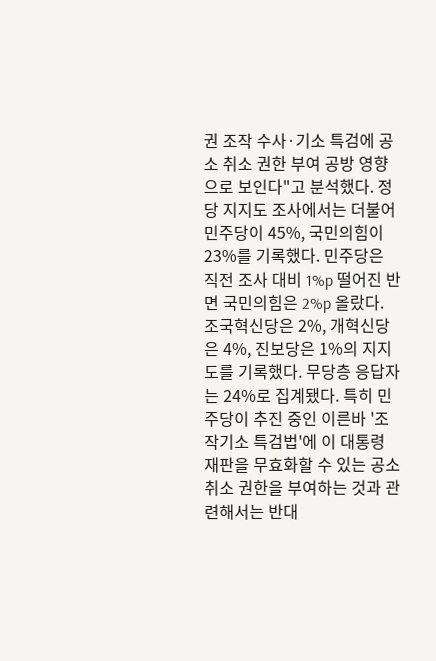권 조작 수사·기소 특검에 공소 취소 권한 부여 공방 영향으로 보인다"고 분석했다. 정당 지지도 조사에서는 더불어민주당이 45%, 국민의힘이 23%를 기록했다. 민주당은 직전 조사 대비 1%p 떨어진 반면 국민의힘은 2%p 올랐다. 조국혁신당은 2%, 개혁신당은 4%, 진보당은 1%의 지지도를 기록했다. 무당층 응답자는 24%로 집계됐다. 특히 민주당이 추진 중인 이른바 '조작기소 특검법'에 이 대통령 재판을 무효화할 수 있는 공소 취소 권한을 부여하는 것과 관련해서는 반대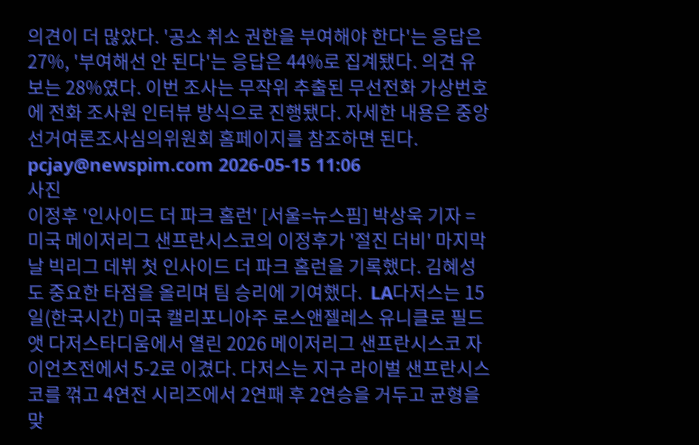의견이 더 많았다. '공소 취소 권한을 부여해야 한다'는 응답은 27%, '부여해선 안 된다'는 응답은 44%로 집계됐다. 의견 유보는 28%였다. 이번 조사는 무작위 추출된 무선전화 가상번호에 전화 조사원 인터뷰 방식으로 진행됐다. 자세한 내용은 중앙선거여론조사심의위원회 홈페이지를 참조하면 된다. pcjay@newspim.com 2026-05-15 11:06
사진
이정후 '인사이드 더 파크 홈런' [서울=뉴스핌] 박상욱 기자 = 미국 메이저리그 샌프란시스코의 이정후가 '절진 더비' 마지막 날 빅리그 데뷔 첫 인사이드 더 파크 홈런을 기록했다. 김혜성도 중요한 타점을 올리며 팀 승리에 기여했다.  LA다저스는 15일(한국시간) 미국 캘리포니아주 로스앤젤레스 유니클로 필드 앳 다저스타디움에서 열린 2026 메이저리그 샌프란시스코 자이언츠전에서 5-2로 이겼다. 다저스는 지구 라이벌 샌프란시스코를 꺾고 4연전 시리즈에서 2연패 후 2연승을 거두고 균형을 맞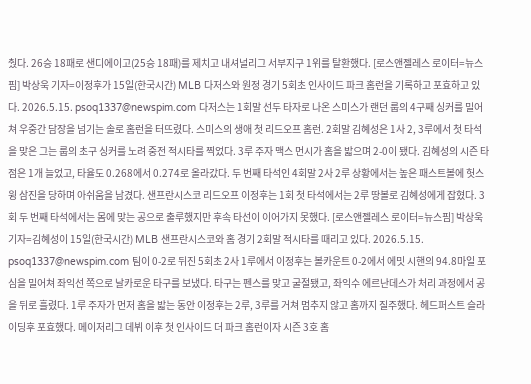췄다. 26승 18패로 샌디에이고(25승 18패)를 제치고 내셔널리그 서부지구 1위를 탈환했다. [로스앤젤레스 로이터=뉴스핌] 박상욱 기자=이정후가 15일(한국시간) MLB 다저스와 원정 경기 5회초 인사이드 파크 홈런을 기록하고 포효하고 있다. 2026.5.15. psoq1337@newspim.com 다저스는 1회말 선두 타자로 나온 스미스가 랜던 룹의 4구째 싱커를 밀어쳐 우중간 담장을 넘기는 솔로 홈런을 터뜨렸다. 스미스의 생애 첫 리드오프 홈런. 2회말 김혜성은 1사 2, 3루에서 첫 타석을 맞은 그는 룹의 초구 싱커를 노려 중전 적시타를 찍었다. 3루 주자 맥스 먼시가 홈을 밟으며 2-0이 됐다. 김혜성의 시즌 타점은 1개 늘었고, 타율도 0.268에서 0.274로 올라갔다. 두 번째 타석인 4회말 2사 2루 상황에서는 높은 패스트볼에 헛스윙 삼진을 당하며 아쉬움을 남겼다. 샌프란시스코 리드오프 이정후는 1회 첫 타석에서는 2루 땅볼로 김혜성에게 잡혔다. 3회 두 번째 타석에서는 몸에 맞는 공으로 출루했지만 후속 타선이 이어가지 못했다. [로스앤젤레스 로이터=뉴스핌] 박상욱 기자=김혜성이 15일(한국시간) MLB 샌프란시스코와 홈 경기 2회말 적시타를 때리고 있다. 2026.5.15. psoq1337@newspim.com 팀이 0-2로 뒤진 5회초 2사 1루에서 이정후는 볼카운트 0-2에서 에밋 시핸의 94.8마일 포심을 밀어쳐 좌익선 쪽으로 날카로운 타구를 보냈다. 타구는 펜스를 맞고 굴절됐고, 좌익수 에르난데스가 처리 과정에서 공을 뒤로 흘렸다. 1루 주자가 먼저 홈을 밟는 동안 이정후는 2루, 3루를 거쳐 멈추지 않고 홈까지 질주했다. 헤드퍼스트 슬라이딩후 포효했다. 메이저리그 데뷔 이후 첫 인사이드 더 파크 홈런이자 시즌 3호 홈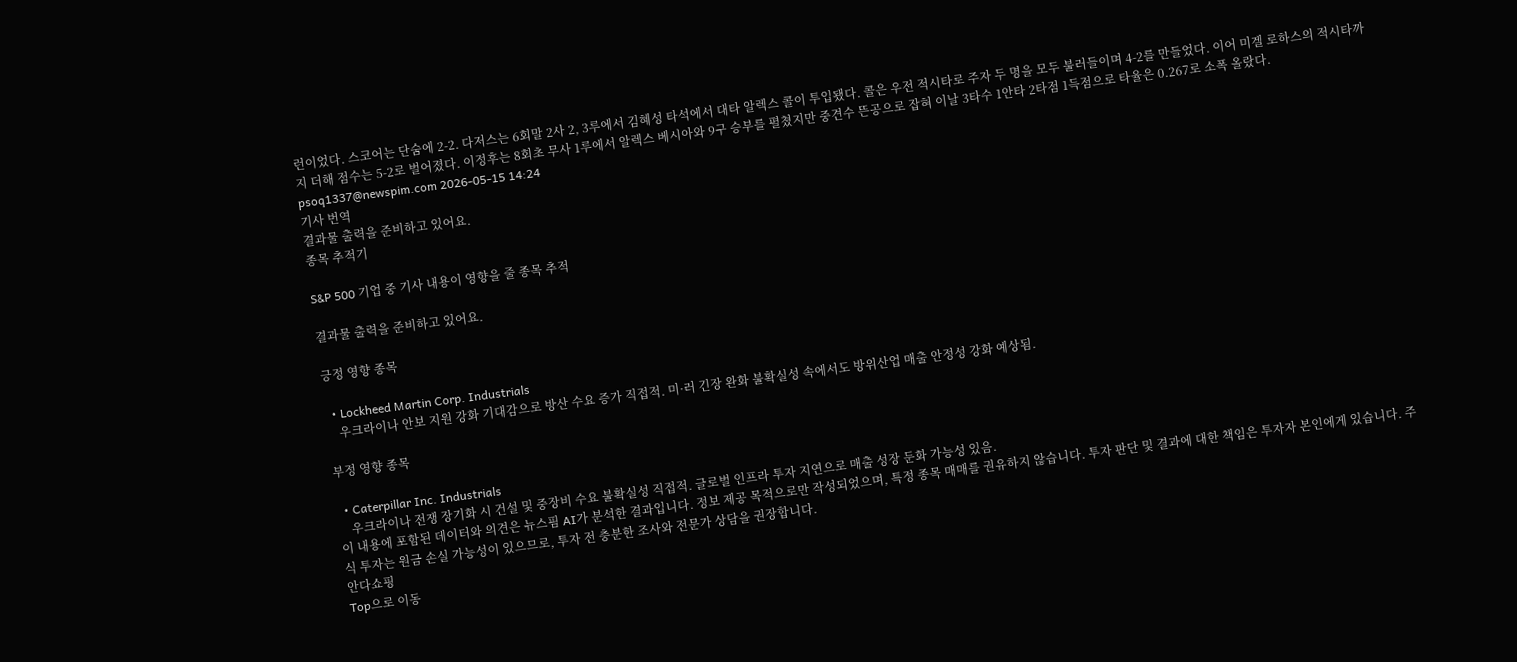런이었다. 스코어는 단숨에 2-2. 다저스는 6회말 2사 2, 3루에서 김혜성 타석에서 대타 알렉스 콜이 투입됐다. 콜은 우전 적시타로 주자 두 명을 모두 불러들이며 4-2를 만들었다. 이어 미겔 로하스의 적시타까지 더해 점수는 5-2로 벌어졌다. 이정후는 8회초 무사 1루에서 알렉스 베시아와 9구 승부를 펼쳤지만 중견수 뜬공으로 잡혀 이날 3타수 1안타 2타점 1득점으로 타율은 0.267로 소폭 올랐다. psoq1337@newspim.com 2026-05-15 14:24
기사 번역
결과물 출력을 준비하고 있어요.
종목 추적기

S&P 500 기업 중 기사 내용이 영향을 줄 종목 추적

결과물 출력을 준비하고 있어요.

긍정 영향 종목

  • Lockheed Martin Corp. Industrials
    우크라이나 안보 지원 강화 기대감으로 방산 수요 증가 직접적. 미·러 긴장 완화 불확실성 속에서도 방위산업 매출 안정성 강화 예상됨.

부정 영향 종목

  • Caterpillar Inc. Industrials
    우크라이나 전쟁 장기화 시 건설 및 중장비 수요 불확실성 직접적. 글로벌 인프라 투자 지연으로 매출 성장 둔화 가능성 있음.
이 내용에 포함된 데이터와 의견은 뉴스핌 AI가 분석한 결과입니다. 정보 제공 목적으로만 작성되었으며, 특정 종목 매매를 권유하지 않습니다. 투자 판단 및 결과에 대한 책임은 투자자 본인에게 있습니다. 주식 투자는 원금 손실 가능성이 있으므로, 투자 전 충분한 조사와 전문가 상담을 권장합니다.
안다쇼핑
Top으로 이동